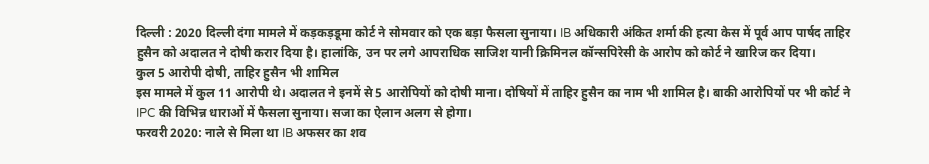दिल्ली : 2020 दिल्ली दंगा मामले में कड़कड़डूमा कोर्ट ने सोमवार को एक बड़ा फैसला सुनाया। IB अधिकारी अंकित शर्मा की हत्या केस में पूर्व आप पार्षद ताहिर हुसैन को अदालत ने दोषी करार दिया है। हालांकि, उन पर लगे आपराधिक साजिश यानी क्रिमिनल कॉन्सपिरेसी के आरोप को कोर्ट ने खारिज कर दिया।
कुल 5 आरोपी दोषी, ताहिर हुसैन भी शामिल
इस मामले में कुल 11 आरोपी थे। अदालत ने इनमें से 5 आरोपियों को दोषी माना। दोषियों में ताहिर हुसैन का नाम भी शामिल है। बाकी आरोपियों पर भी कोर्ट ने IPC की विभिन्न धाराओं में फैसला सुनाया। सजा का ऐलान अलग से होगा।
फरवरी 2020: नाले से मिला था IB अफसर का शव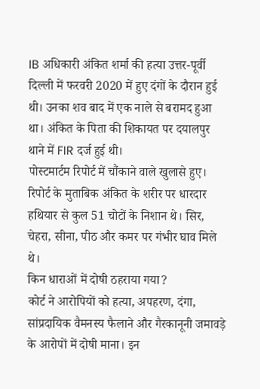IB अधिकारी अंकित शर्मा की हत्या उत्तर-पूर्वी दिल्ली में फरवरी 2020 में हुए दंगों के दौरान हुई थी। उनका शव बाद में एक नाले से बरामद हुआ था। अंकित के पिता की शिकायत पर दयालपुर थाने में FIR दर्ज हुई थी।
पोस्टमार्टम रिपोर्ट में चौंकाने वाले खुलासे हुए। रिपोर्ट के मुताबिक अंकित के शरीर पर धारदार हथियार से कुल 51 चोटों के निशान थे। सिर, चेहरा, सीना, पीठ और कमर पर गंभीर घाव मिले थे।
किन धाराओं में दोषी ठहराया गया?
कोर्ट ने आरोपियों को हत्या, अपहरण, दंगा, सांप्रदायिक वैमनस्य फैलाने और गैरकानूनी जमावड़े के आरोपों में दोषी माना। इन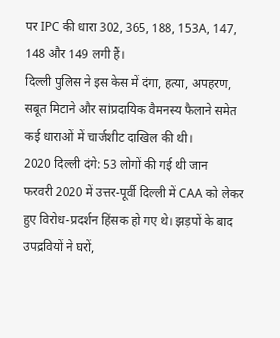पर IPC की धारा 302, 365, 188, 153A, 147, 148 और 149 लगी हैं।
दिल्ली पुलिस ने इस केस में दंगा, हत्या, अपहरण, सबूत मिटाने और सांप्रदायिक वैमनस्य फैलाने समेत कई धाराओं में चार्जशीट दाखिल की थी।
2020 दिल्ली दंगे: 53 लोगों की गई थी जान
फरवरी 2020 में उत्तर-पूर्वी दिल्ली में CAA को लेकर हुए विरोध-प्रदर्शन हिंसक हो गए थे। झड़पों के बाद उपद्रवियों ने घरों,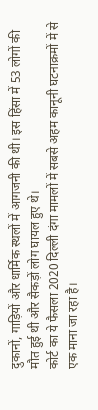दुकानों, गाड़ियों और धार्मिक स्थलों में आगजनी की थी। इस हिंसा में 53 लोगों की मौत हुई थी और सैकड़ों लोग घायल हुए थे।
कोर्ट का ये फैसला 2020 दिल्ली दंगा मामलों में सबसे अहम कानूनी घटनाक्रमों में से एक माना जा रहा है।